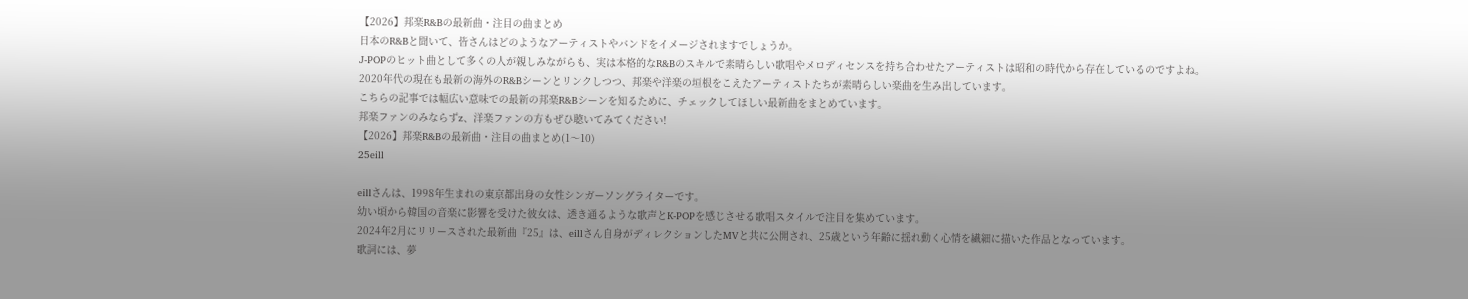【2026】邦楽R&Bの最新曲・注目の曲まとめ
日本のR&Bと聞いて、皆さんはどのようなアーティストやバンドをイメージされますでしょうか。
J-POPのヒット曲として多くの人が親しみながらも、実は本格的なR&Bのスキルで素晴らしい歌唱やメロディセンスを持ち合わせたアーティストは昭和の時代から存在しているのですよね。
2020年代の現在も最新の海外のR&Bシーンとリンクしつつ、邦楽や洋楽の垣根をこえたアーティストたちが素晴らしい楽曲を生み出しています。
こちらの記事では幅広い意味での最新の邦楽R&Bシーンを知るために、チェックしてほしい最新曲をまとめています。
邦楽ファンのみならずz、洋楽ファンの方もぜひ聴いてみてください!
【2026】邦楽R&Bの最新曲・注目の曲まとめ(1〜10)
25eill

eillさんは、1998年生まれの東京都出身の女性シンガーソングライターです。
幼い頃から韓国の音楽に影響を受けた彼女は、透き通るような歌声とK-POPを感じさせる歌唱スタイルで注目を集めています。
2024年2月にリリースされた最新曲『25』は、eillさん自身がディレクションしたMVと共に公開され、25歳という年齢に揺れ動く心情を繊細に描いた作品となっています。
歌詞には、夢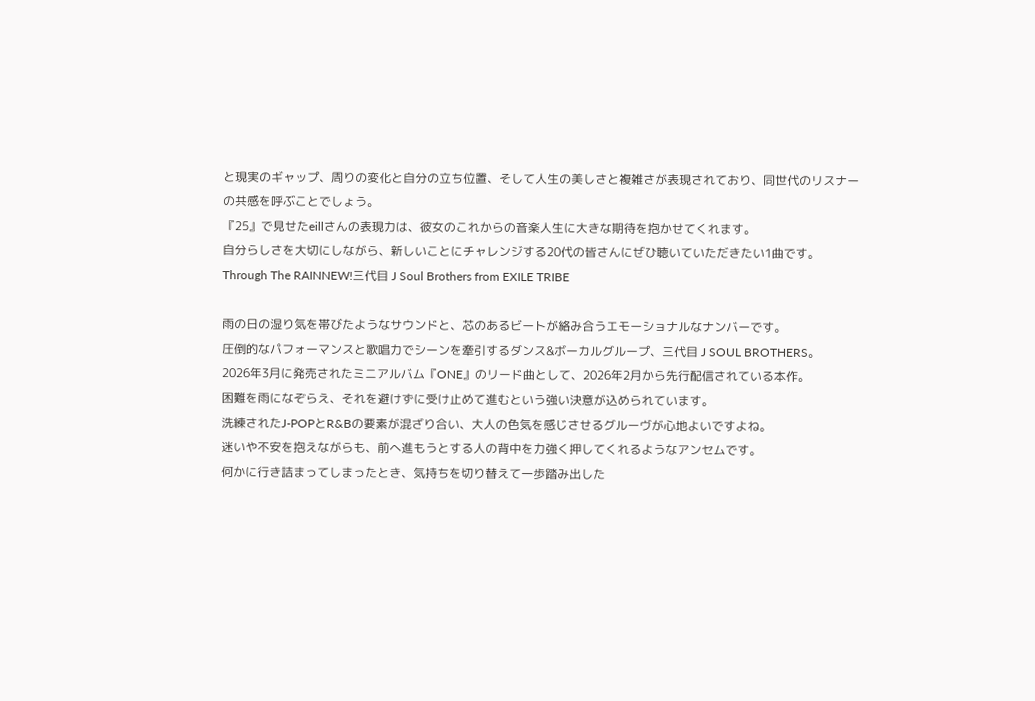と現実のギャップ、周りの変化と自分の立ち位置、そして人生の美しさと複雑さが表現されており、同世代のリスナーの共感を呼ぶことでしょう。
『25』で見せたeillさんの表現力は、彼女のこれからの音楽人生に大きな期待を抱かせてくれます。
自分らしさを大切にしながら、新しいことにチャレンジする20代の皆さんにぜひ聴いていただきたい1曲です。
Through The RAINNEW!三代目 J Soul Brothers from EXILE TRIBE

雨の日の湿り気を帯びたようなサウンドと、芯のあるビートが絡み合うエモーショナルなナンバーです。
圧倒的なパフォーマンスと歌唱力でシーンを牽引するダンス&ボーカルグループ、三代目 J SOUL BROTHERS。
2026年3月に発売されたミニアルバム『ONE』のリード曲として、2026年2月から先行配信されている本作。
困難を雨になぞらえ、それを避けずに受け止めて進むという強い決意が込められています。
洗練されたJ-POPとR&Bの要素が混ざり合い、大人の色気を感じさせるグルーヴが心地よいですよね。
迷いや不安を抱えながらも、前へ進もうとする人の背中を力強く押してくれるようなアンセムです。
何かに行き詰まってしまったとき、気持ちを切り替えて一歩踏み出した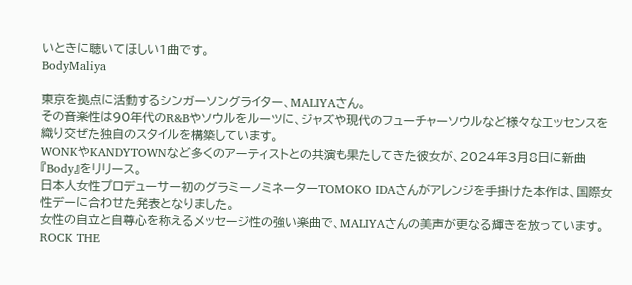いときに聴いてほしい1曲です。
BodyMaliya

東京を拠点に活動するシンガーソングライター、MALIYAさん。
その音楽性は90年代のR&Bやソウルをルーツに、ジャズや現代のフューチャーソウルなど様々なエッセンスを織り交ぜた独自のスタイルを構築しています。
WONKやKANDYTOWNなど多くのアーティストとの共演も果たしてきた彼女が、2024年3月8日に新曲『Body』をリリース。
日本人女性プロデューサー初のグラミーノミネーターTOMOKO IDAさんがアレンジを手掛けた本作は、国際女性デーに合わせた発表となりました。
女性の自立と自尊心を称えるメッセージ性の強い楽曲で、MALIYAさんの美声が更なる輝きを放っています。
ROCK THE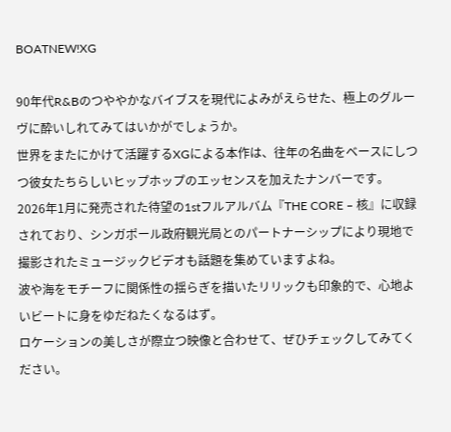BOATNEW!XG

90年代R&Bのつややかなバイブスを現代によみがえらせた、極上のグルーヴに酔いしれてみてはいかがでしょうか。
世界をまたにかけて活躍するXGによる本作は、往年の名曲をベースにしつつ彼女たちらしいヒップホップのエッセンスを加えたナンバーです。
2026年1月に発売された待望の1stフルアルバム『THE CORE – 核』に収録されており、シンガポール政府観光局とのパートナーシップにより現地で撮影されたミュージックビデオも話題を集めていますよね。
波や海をモチーフに関係性の揺らぎを描いたリリックも印象的で、心地よいビートに身をゆだねたくなるはず。
ロケーションの美しさが際立つ映像と合わせて、ぜひチェックしてみてください。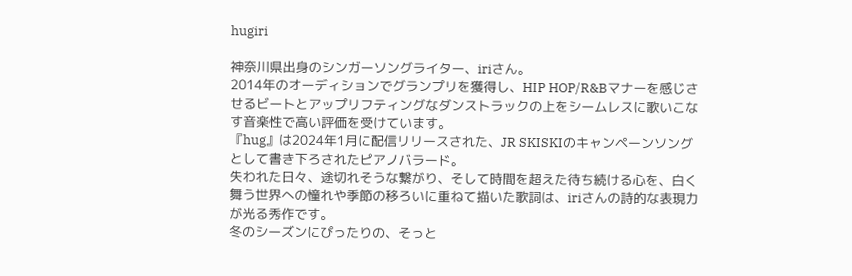hugiri

神奈川県出身のシンガーソングライター、iriさん。
2014年のオーディションでグランプリを獲得し、HIP HOP/R&Bマナーを感じさせるビートとアップリフティングなダンストラックの上をシームレスに歌いこなす音楽性で高い評価を受けています。
『hug』は2024年1月に配信リリースされた、JR SKISKIのキャンペーンソングとして書き下ろされたピアノバラード。
失われた日々、途切れそうな繋がり、そして時間を超えた待ち続ける心を、白く舞う世界への憧れや季節の移ろいに重ねて描いた歌詞は、iriさんの詩的な表現力が光る秀作です。
冬のシーズンにぴったりの、そっと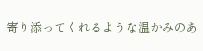寄り添ってくれるような温かみのあ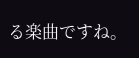る楽曲ですね。